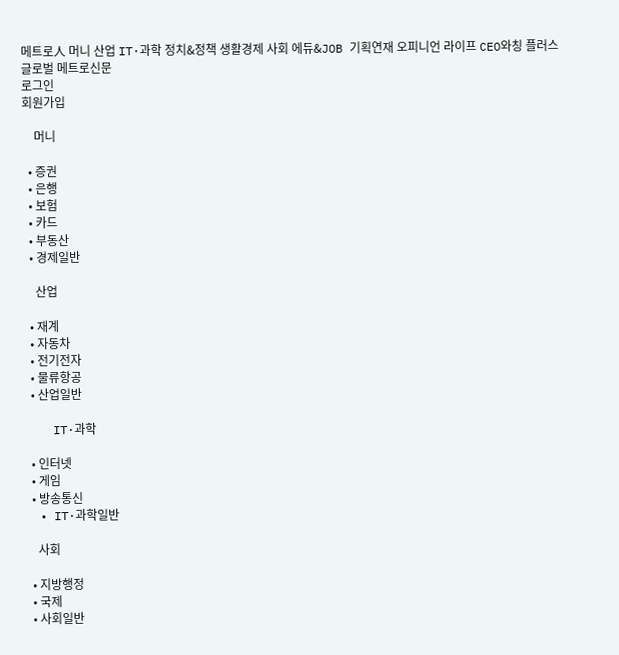메트로人 머니 산업 IT·과학 정치&정책 생활경제 사회 에듀&JOB 기획연재 오피니언 라이프 CEO와칭 플러스
글로벌 메트로신문
로그인
회원가입

    머니

  • 증권
  • 은행
  • 보험
  • 카드
  • 부동산
  • 경제일반

    산업

  • 재계
  • 자동차
  • 전기전자
  • 물류항공
  • 산업일반

    IT·과학

  • 인터넷
  • 게임
  • 방송통신
  • IT·과학일반

    사회

  • 지방행정
  • 국제
  • 사회일반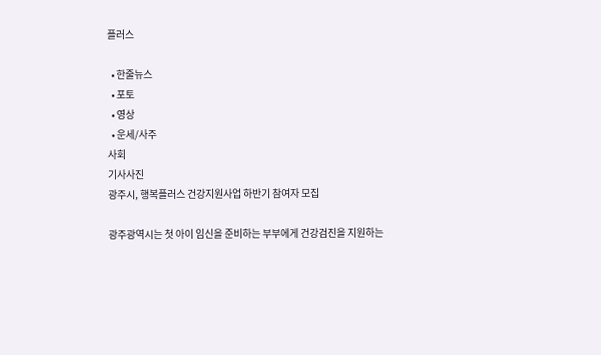플러스

  • 한줄뉴스
  • 포토
  • 영상
  • 운세/사주
사회
기사사진
광주시, 행복플러스 건강지원사업 하반기 참여자 모집

광주광역시는 첫 아이 임신을 준비하는 부부에게 건강검진을 지원하는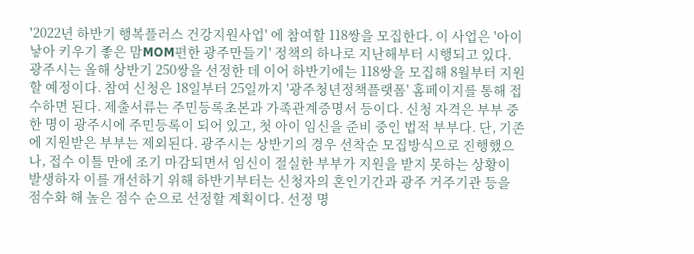'2022년 하반기 행복플러스 건강지원사업' 에 참여할 118쌍을 모집한다. 이 사업은 '아이낳아 키우기 좋은 맘MOM편한 광주만들기' 정책의 하나로 지난해부터 시행되고 있다. 광주시는 올해 상반기 250쌍을 선정한 데 이어 하반기에는 118쌍을 모집해 8월부터 지원할 예정이다. 참여 신청은 18일부터 25일까지 '광주청년정책플랫폼' 홈페이지를 통해 접수하면 된다. 제출서류는 주민등록초본과 가족관계증명서 등이다. 신청 자격은 부부 중 한 명이 광주시에 주민등록이 되어 있고, 첫 아이 임신을 준비 중인 법적 부부다. 단, 기존에 지원받은 부부는 제외된다. 광주시는 상반기의 경우 선착순 모집방식으로 진행했으나, 접수 이틀 만에 조기 마감되면서 임신이 절실한 부부가 지원을 받지 못하는 상황이 발생하자 이를 개선하기 위해 하반기부터는 신청자의 혼인기간과 광주 거주기관 등을 점수화 해 높은 점수 순으로 선정할 계획이다. 선정 명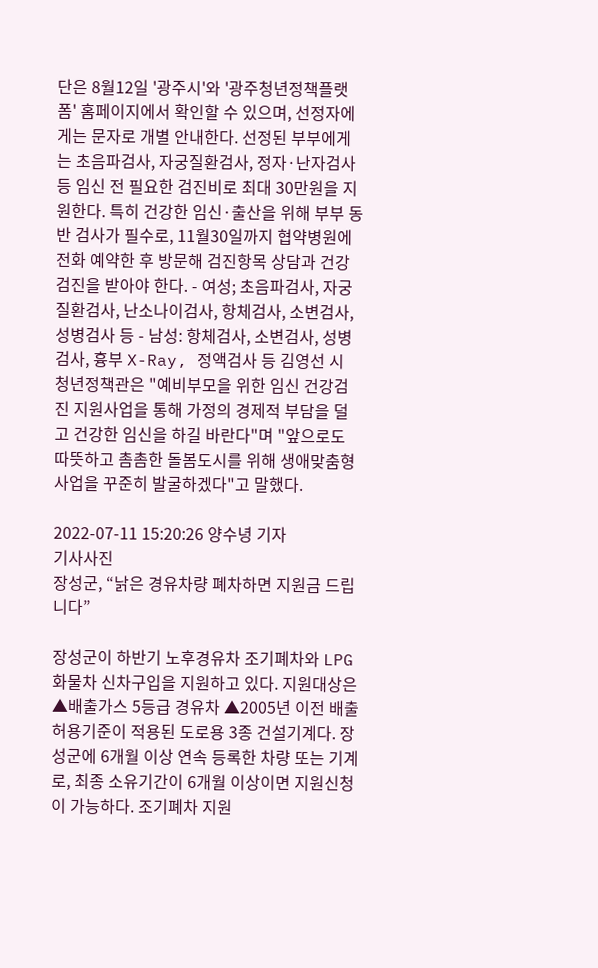단은 8월12일 '광주시'와 '광주청년정책플랫폼' 홈페이지에서 확인할 수 있으며, 선정자에게는 문자로 개별 안내한다. 선정된 부부에게는 초음파검사, 자궁질환검사, 정자·난자검사 등 임신 전 필요한 검진비로 최대 30만원을 지원한다. 특히 건강한 임신·출산을 위해 부부 동반 검사가 필수로, 11월30일까지 협약병원에 전화 예약한 후 방문해 검진항목 상담과 건강검진을 받아야 한다. - 여성; 초음파검사, 자궁질환검사, 난소나이검사, 항체검사, 소변검사, 성병검사 등 - 남성: 항체검사, 소변검사, 성병검사, 흉부 X-Ray, 정액검사 등 김영선 시 청년정책관은 "예비부모을 위한 임신 건강검진 지원사업을 통해 가정의 경제적 부담을 덜고 건강한 임신을 하길 바란다"며 "앞으로도 따뜻하고 촘촘한 돌봄도시를 위해 생애맞춤형 사업을 꾸준히 발굴하겠다"고 말했다.

2022-07-11 15:20:26 양수녕 기자
기사사진
장성군, “낡은 경유차량 폐차하면 지원금 드립니다”

장성군이 하반기 노후경유차 조기폐차와 LPG화물차 신차구입을 지원하고 있다. 지원대상은 ▲배출가스 5등급 경유차 ▲2005년 이전 배출허용기준이 적용된 도로용 3종 건설기계다. 장성군에 6개월 이상 연속 등록한 차량 또는 기계로, 최종 소유기간이 6개월 이상이면 지원신청이 가능하다. 조기폐차 지원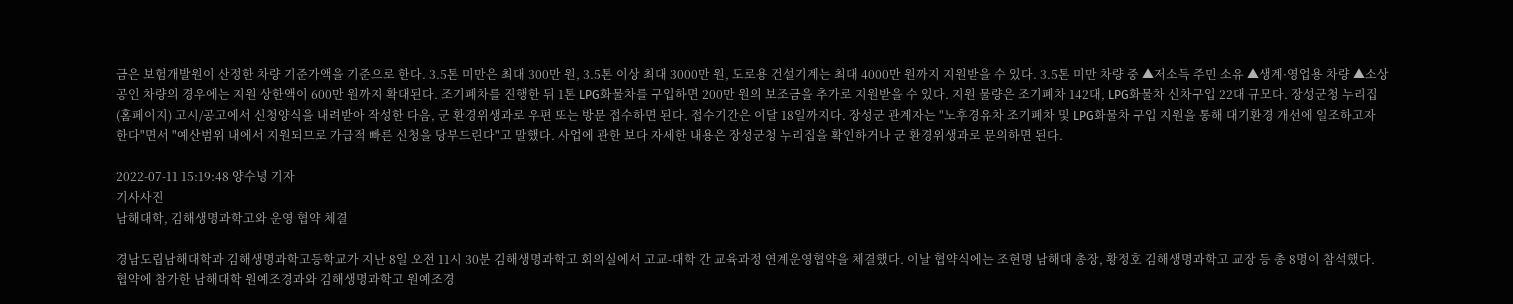금은 보험개발원이 산정한 차량 기준가액을 기준으로 한다. 3.5톤 미만은 최대 300만 원, 3.5톤 이상 최대 3000만 원, 도로용 건설기계는 최대 4000만 원까지 지원받을 수 있다. 3.5톤 미만 차량 중 ▲저소득 주민 소유 ▲생계·영업용 차량 ▲소상공인 차량의 경우에는 지원 상한액이 600만 원까지 확대된다. 조기폐차를 진행한 뒤 1톤 LPG화물차를 구입하면 200만 원의 보조금을 추가로 지원받을 수 있다. 지원 물량은 조기폐차 142대, LPG화물차 신차구입 22대 규모다. 장성군청 누리집(홈페이지) 고시/공고에서 신청양식을 내려받아 작성한 다음, 군 환경위생과로 우편 또는 방문 접수하면 된다. 접수기간은 이달 18일까지다. 장성군 관계자는 "노후경유차 조기폐차 및 LPG화물차 구입 지원을 통해 대기환경 개선에 일조하고자 한다"면서 "예산범위 내에서 지원되므로 가급적 빠른 신청을 당부드린다"고 말했다. 사업에 관한 보다 자세한 내용은 장성군청 누리집을 확인하거나 군 환경위생과로 문의하면 된다.

2022-07-11 15:19:48 양수녕 기자
기사사진
남해대학, 김해생명과학고와 운영 협약 체결

경남도립남해대학과 김해생명과학고등학교가 지난 8일 오전 11시 30분 김해생명과학고 회의실에서 고교-대학 간 교육과정 연계운영협약을 체결했다. 이날 협약식에는 조현명 남해대 총장, 황정호 김해생명과학고 교장 등 총 8명이 참석했다. 협약에 참가한 남해대학 원예조경과와 김해생명과학고 원예조경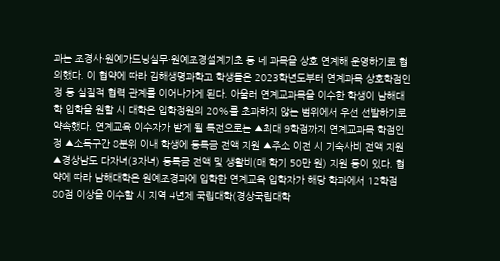과는 조경사·원예가드닝실무·원예조경설계기초 등 네 과목을 상호 연계해 운영하기로 협의했다. 이 협약에 따라 김해생명과학고 학생들은 2023학년도부터 연계과목 상호학점인정 등 실질적 협력 관계를 이어나가게 된다. 아울러 연계교과목을 이수한 학생이 남해대학 입학을 원할 시 대학은 입학정원의 20%를 초과하지 않는 범위에서 우선 선발하기로 약속했다. 연계교육 이수자가 받게 될 특전으로는 ▲최대 9학점까지 연계교과목 학점인정 ▲소득구간 8분위 이내 학생에 등록금 전액 지원 ▲주소 이전 시 기숙사비 전액 지원 ▲경상남도 다자녀(3자녀) 등록금 전액 및 생활비(매 학기 50만 원) 지원 등이 있다. 협약에 따라 남해대학은 원예조경과에 입학한 연계교육 입학자가 해당 학과에서 12학점 80점 이상을 이수할 시 지역 4년제 국립대학(경상국립대학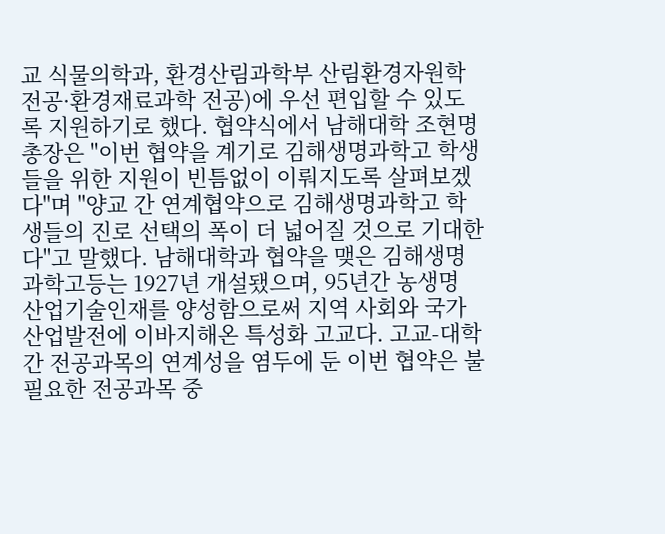교 식물의학과, 환경산림과학부 산림환경자원학 전공·환경재료과학 전공)에 우선 편입할 수 있도록 지원하기로 했다. 협약식에서 남해대학 조현명 총장은 "이번 협약을 계기로 김해생명과학고 학생들을 위한 지원이 빈틈없이 이뤄지도록 살펴보겠다"며 "양교 간 연계협약으로 김해생명과학고 학생들의 진로 선택의 폭이 더 넓어질 것으로 기대한다"고 말했다. 남해대학과 협약을 맺은 김해생명과학고등는 1927년 개설됐으며, 95년간 농생명 산업기술인재를 양성함으로써 지역 사회와 국가산업발전에 이바지해온 특성화 고교다. 고교-대학 간 전공과목의 연계성을 염두에 둔 이번 협약은 불필요한 전공과목 중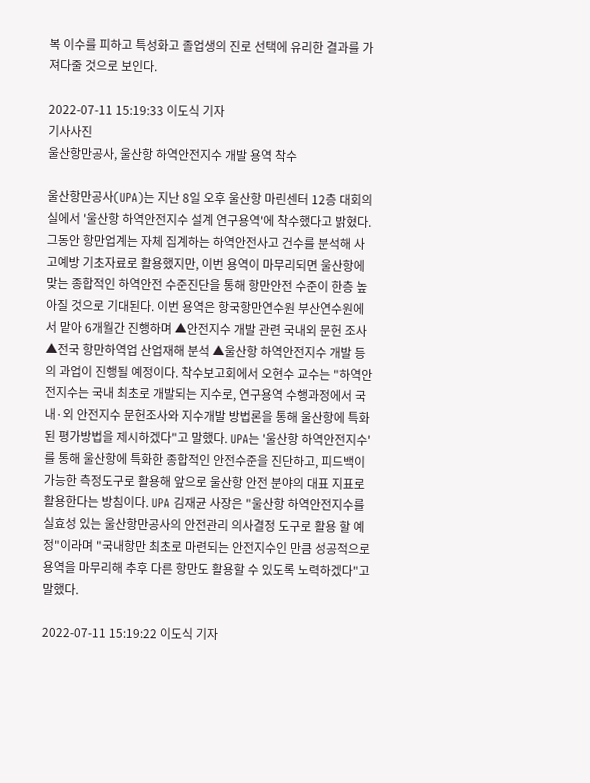복 이수를 피하고 특성화고 졸업생의 진로 선택에 유리한 결과를 가져다줄 것으로 보인다.

2022-07-11 15:19:33 이도식 기자
기사사진
울산항만공사, 울산항 하역안전지수 개발 용역 착수

울산항만공사(UPA)는 지난 8일 오후 울산항 마린센터 12층 대회의실에서 '울산항 하역안전지수 설계 연구용역'에 착수했다고 밝혔다. 그동안 항만업계는 자체 집계하는 하역안전사고 건수를 분석해 사고예방 기초자료로 활용했지만, 이번 용역이 마무리되면 울산항에 맞는 종합적인 하역안전 수준진단을 통해 항만안전 수준이 한층 높아질 것으로 기대된다. 이번 용역은 항국항만연수원 부산연수원에서 맡아 6개월간 진행하며 ▲안전지수 개발 관련 국내외 문헌 조사 ▲전국 항만하역업 산업재해 분석 ▲울산항 하역안전지수 개발 등의 과업이 진행될 예정이다. 착수보고회에서 오현수 교수는 "하역안전지수는 국내 최초로 개발되는 지수로, 연구용역 수행과정에서 국내·외 안전지수 문헌조사와 지수개발 방법론을 통해 울산항에 특화된 평가방법을 제시하겠다"고 말했다. UPA는 '울산항 하역안전지수'를 통해 울산항에 특화한 종합적인 안전수준을 진단하고, 피드백이 가능한 측정도구로 활용해 앞으로 울산항 안전 분야의 대표 지표로 활용한다는 방침이다. UPA 김재균 사장은 "울산항 하역안전지수를 실효성 있는 울산항만공사의 안전관리 의사결정 도구로 활용 할 예정"이라며 "국내항만 최초로 마련되는 안전지수인 만큼 성공적으로 용역을 마무리해 추후 다른 항만도 활용할 수 있도록 노력하겠다"고 말했다.

2022-07-11 15:19:22 이도식 기자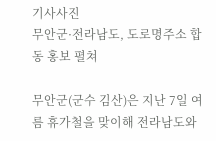기사사진
무안군·전라남도, 도로명주소 합동 홍보 펼쳐

무안군(군수 김산)은 지난 7일 여름 휴가철을 맞이해 전라남도와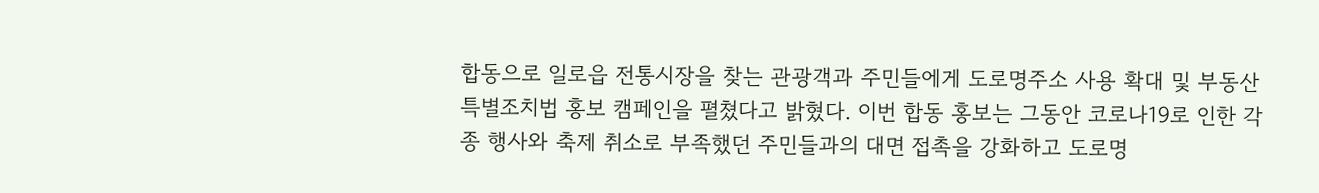합동으로 일로읍 전통시장을 찾는 관광객과 주민들에게 도로명주소 사용 확대 및 부동산 특별조치법 홍보 캠페인을 펼쳤다고 밝혔다. 이번 합동 홍보는 그동안 코로나19로 인한 각종 행사와 축제 취소로 부족했던 주민들과의 대면 접촉을 강화하고 도로명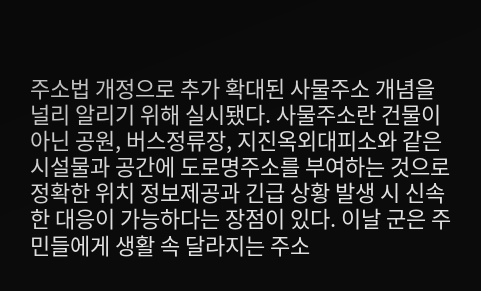주소법 개정으로 추가 확대된 사물주소 개념을 널리 알리기 위해 실시됐다. 사물주소란 건물이 아닌 공원, 버스정류장, 지진옥외대피소와 같은 시설물과 공간에 도로명주소를 부여하는 것으로 정확한 위치 정보제공과 긴급 상황 발생 시 신속한 대응이 가능하다는 장점이 있다. 이날 군은 주민들에게 생활 속 달라지는 주소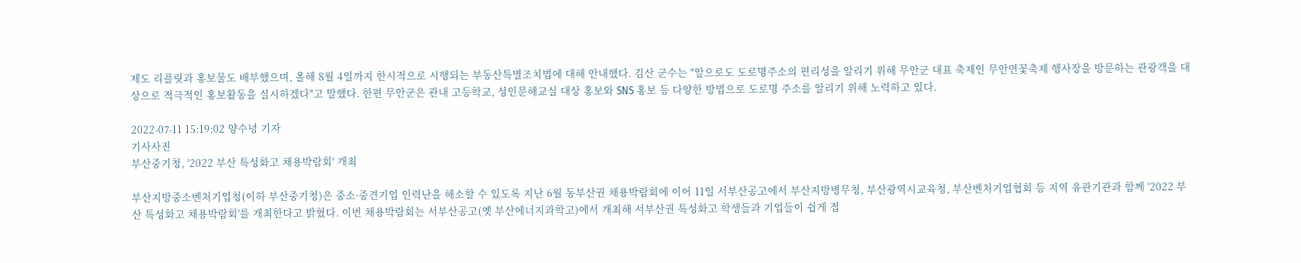제도 리플릿과 홍보물도 배부했으며, 올해 8월 4일까지 한시적으로 시행되는 부동산특별조치법에 대해 안내했다. 김산 군수는 "앞으로도 도로명주소의 편리성을 알리기 위해 무안군 대표 축제인 무안연꽃축제 행사장을 방문하는 관광객을 대상으로 적극적인 홍보활동을 실시하겠다"고 말했다. 한편 무안군은 관내 고등학교, 성인문해교실 대상 홍보와 SNS 홍보 등 다양한 방법으로 도로명 주소를 알리기 위해 노력하고 있다.

2022-07-11 15:19:02 양수녕 기자
기사사진
부산중기청, '2022 부산 특성화고 채용박람회' 개최

부산지방중소벤처기업청(이하 부산중기청)은 중소·중견기업 인력난을 해소할 수 있도록 지난 6월 동부산권 채용박람회에 이어 11일 서부산공고에서 부산지방병무청, 부산광역시교육청, 부산벤처기업협회 등 지역 유관기관과 함께 '2022 부산 특성화고 채용박람회'를 개최한다고 밝혔다. 이번 채용박람회는 서부산공고(옛 부산에너지과학고)에서 개최해 서부산권 특성화고 학생들과 기업들이 쉽게 접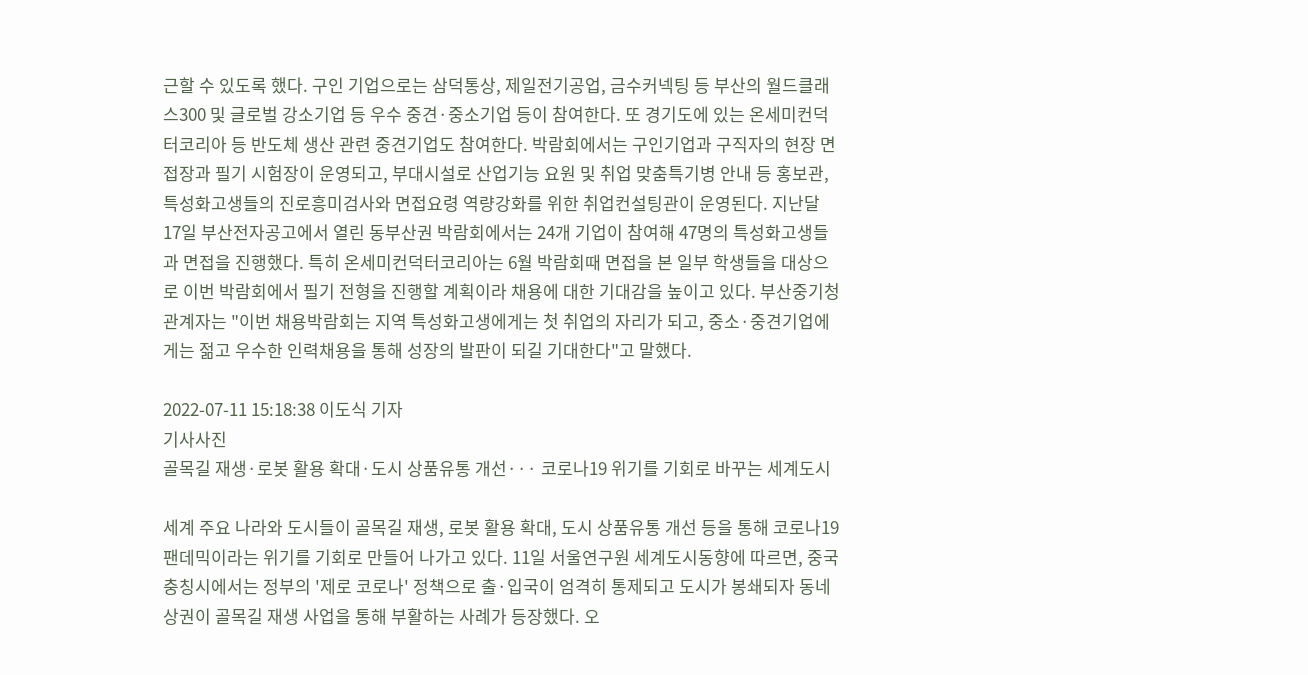근할 수 있도록 했다. 구인 기업으로는 삼덕통상, 제일전기공업, 금수커넥팅 등 부산의 월드클래스300 및 글로벌 강소기업 등 우수 중견·중소기업 등이 참여한다. 또 경기도에 있는 온세미컨덕터코리아 등 반도체 생산 관련 중견기업도 참여한다. 박람회에서는 구인기업과 구직자의 현장 면접장과 필기 시험장이 운영되고, 부대시설로 산업기능 요원 및 취업 맞춤특기병 안내 등 홍보관, 특성화고생들의 진로흥미검사와 면접요령 역량강화를 위한 취업컨설팅관이 운영된다. 지난달 17일 부산전자공고에서 열린 동부산권 박람회에서는 24개 기업이 참여해 47명의 특성화고생들과 면접을 진행했다. 특히 온세미컨덕터코리아는 6월 박람회때 면접을 본 일부 학생들을 대상으로 이번 박람회에서 필기 전형을 진행할 계획이라 채용에 대한 기대감을 높이고 있다. 부산중기청 관계자는 "이번 채용박람회는 지역 특성화고생에게는 첫 취업의 자리가 되고, 중소·중견기업에게는 젊고 우수한 인력채용을 통해 성장의 발판이 되길 기대한다"고 말했다.

2022-07-11 15:18:38 이도식 기자
기사사진
골목길 재생·로봇 활용 확대·도시 상품유통 개선··· 코로나19 위기를 기회로 바꾸는 세계도시

세계 주요 나라와 도시들이 골목길 재생, 로봇 활용 확대, 도시 상품유통 개선 등을 통해 코로나19 팬데믹이라는 위기를 기회로 만들어 나가고 있다. 11일 서울연구원 세계도시동향에 따르면, 중국 충칭시에서는 정부의 '제로 코로나' 정책으로 출·입국이 엄격히 통제되고 도시가 봉쇄되자 동네 상권이 골목길 재생 사업을 통해 부활하는 사례가 등장했다. 오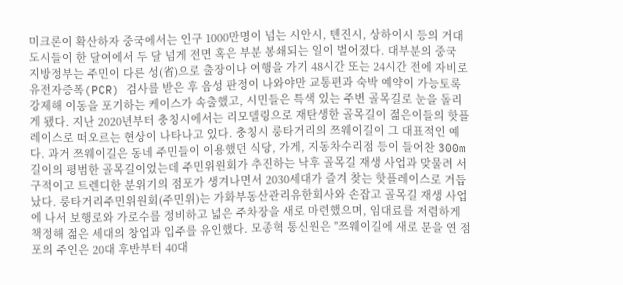미크론이 확산하자 중국에서는 인구 1000만명이 넘는 시안시, 톈진시, 상하이시 등의 거대 도시들이 한 달여에서 두 달 넘게 전면 혹은 부분 봉쇄되는 일이 벌어졌다. 대부분의 중국 지방정부는 주민이 다른 성(省)으로 출장이나 여행을 가기 48시간 또는 24시간 전에 자비로 유전자증폭(PCR) 검사를 받은 후 음성 판정이 나와야만 교통편과 숙박 예약이 가능토록 강제해 이동을 포기하는 케이스가 속출했고, 시민들은 특색 있는 주변 골목길로 눈을 돌리게 됐다. 지난 2020년부터 충칭시에서는 리모델링으로 재탄생한 골목길이 젊은이들의 핫플레이스로 떠오르는 현상이 나타나고 있다. 충칭시 룽타거리의 쯔웨이길이 그 대표적인 예다. 과거 쯔웨이길은 동네 주민들이 이용했던 식당, 가게, 지동차수리점 등이 들어찬 300m 길이의 평범한 골목길이었는데 주민위원회가 추진하는 낙후 골목길 재생 사업과 맞물려 서구적이고 트렌디한 분위기의 점포가 생겨나면서 2030세대가 즐겨 찾는 핫플레이스로 거듭났다. 룽타거리주민위원회(주민위)는 가화부동산관리유한회사와 손잡고 골목길 재생 사업에 나서 보행로와 가로수를 정비하고 넓은 주차장을 새로 마련했으며, 임대료를 저렴하게 책정해 젊은 세대의 창업과 입주를 유인했다. 모종혁 통신원은 "쯔웨이길에 새로 문을 연 점포의 주인은 20대 후반부터 40대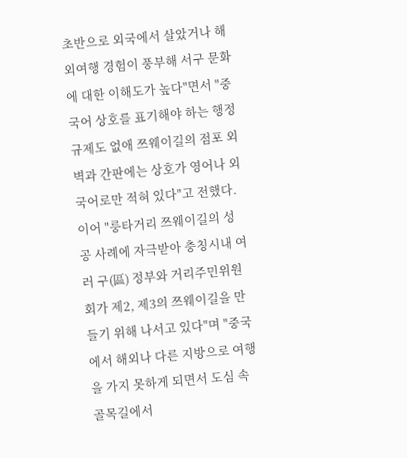초반으로 외국에서 살았거나 해외여행 경험이 풍부해 서구 문화에 대한 이해도가 높다"면서 "중국어 상호를 표기해야 하는 행정규제도 없애 쯔웨이길의 점포 외벽과 간판에는 상호가 영어나 외국어로만 적혀 있다"고 전했다. 이어 "룽타거리 쯔웨이길의 성공 사례에 자극받아 충칭시내 여러 구(區) 정부와 거리주민위원회가 제2, 제3의 쯔웨이길을 만들기 위해 나서고 있다"며 "중국에서 해외나 다른 지방으로 여행을 가지 못하게 되면서 도심 속 골목길에서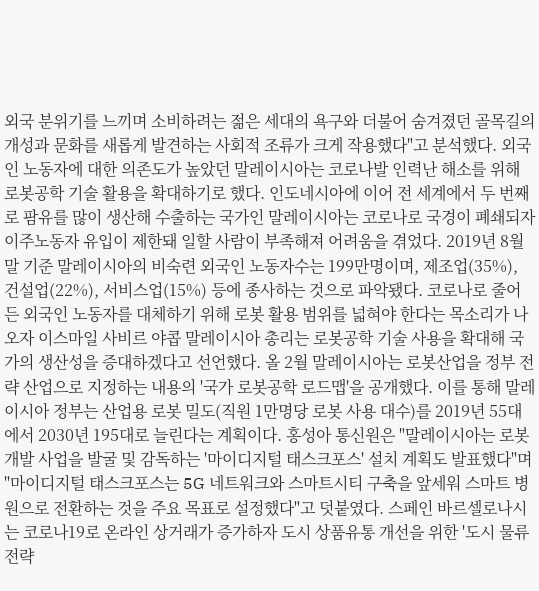외국 분위기를 느끼며 소비하려는 젊은 세대의 욕구와 더불어 숨겨졌던 골목길의 개성과 문화를 새롭게 발견하는 사회적 조류가 크게 작용했다"고 분석했다. 외국인 노동자에 대한 의존도가 높았던 말레이시아는 코로나발 인력난 해소를 위해 로봇공학 기술 활용을 확대하기로 했다. 인도네시아에 이어 전 세계에서 두 번째로 팜유를 많이 생산해 수출하는 국가인 말레이시아는 코로나로 국경이 폐쇄되자 이주노동자 유입이 제한돼 일할 사람이 부족해져 어려움을 겪었다. 2019년 8월 말 기준 말레이시아의 비숙련 외국인 노동자수는 199만명이며, 제조업(35%), 건설업(22%), 서비스업(15%) 등에 종사하는 것으로 파악됐다. 코로나로 줄어든 외국인 노동자를 대체하기 위해 로봇 활용 범위를 넓혀야 한다는 목소리가 나오자 이스마일 사비르 야콥 말레이시아 총리는 로봇공학 기술 사용을 확대해 국가의 생산성을 증대하겠다고 선언했다. 올 2월 말레이시아는 로봇산업을 정부 전략 산업으로 지정하는 내용의 '국가 로봇공학 로드맵'을 공개했다. 이를 통해 말레이시아 정부는 산업용 로봇 밀도(직원 1만명당 로봇 사용 대수)를 2019년 55대에서 2030년 195대로 늘린다는 계획이다. 홍성아 통신원은 "말레이시아는 로봇 개발 사업을 발굴 및 감독하는 '마이디지털 태스크포스' 설치 계획도 발표했다"며 "마이디지털 태스크포스는 5G 네트워크와 스마트시티 구축을 앞세워 스마트 병원으로 전환하는 것을 주요 목표로 설정했다"고 덧붙였다. 스페인 바르셀로나시는 코로나19로 온라인 상거래가 증가하자 도시 상품유통 개선을 위한 '도시 물류 전략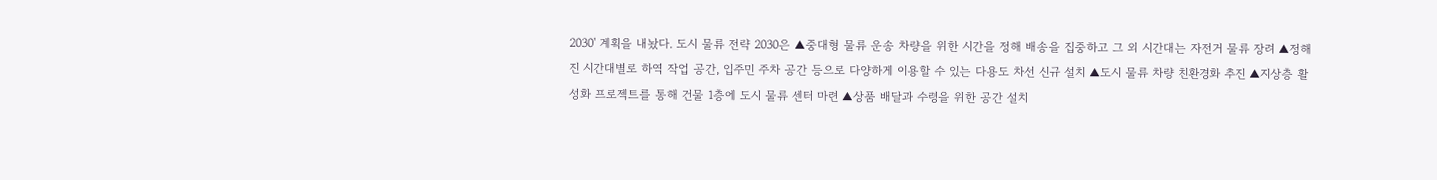2030' 계획을 내놨다. 도시 물류 전략 2030은 ▲중대형 물류 운송 차량을 위한 시간을 정해 배송을 집중하고 그 외 시간대는 자전거 물류 장려 ▲정해진 시간대별로 하역 작업 공간, 입주민 주차 공간 등으로 다양하게 이용할 수 있는 다용도 차선 신규 설치 ▲도시 물류 차량 친환경화 추진 ▲지상층 활성화 프로젝트를 통해 건물 1층에 도시 물류 센터 마련 ▲상품 배달과 수령을 위한 공간 설치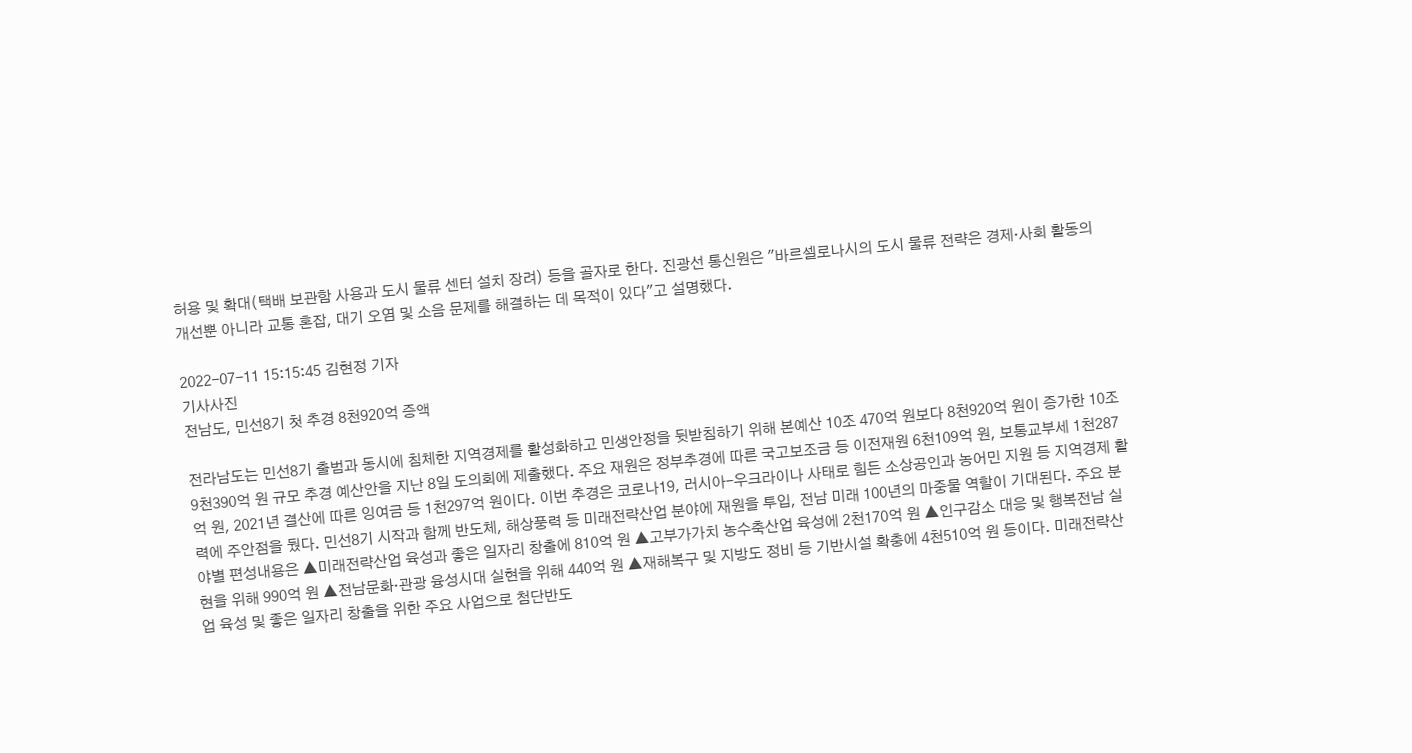허용 및 확대(택배 보관함 사용과 도시 물류 센터 설치 장려) 등을 골자로 한다. 진광선 통신원은 "바르셀로나시의 도시 물류 전략은 경제·사회 활동의 개선뿐 아니라 교통 혼잡, 대기 오염 및 소음 문제를 해결하는 데 목적이 있다"고 설명했다.

2022-07-11 15:15:45 김현정 기자
기사사진
전남도, 민선8기 첫 추경 8천920억 증액

전라남도는 민선8기 출범과 동시에 침체한 지역경제를 활성화하고 민생안정을 뒷받침하기 위해 본예산 10조 470억 원보다 8천920억 원이 증가한 10조 9천390억 원 규모 추경 예산안을 지난 8일 도의회에 제출했다. 주요 재원은 정부추경에 따른 국고보조금 등 이전재원 6천109억 원, 보통교부세 1천287억 원, 2021년 결산에 따른 잉여금 등 1천297억 원이다. 이번 추경은 코로나19, 러시아-우크라이나 사태로 힘든 소상공인과 농어민 지원 등 지역경제 활력에 주안점을 뒀다. 민선8기 시작과 함께 반도체, 해상풍력 등 미래전략산업 분야에 재원을 투입, 전남 미래 100년의 마중물 역할이 기대된다. 주요 분야별 편성내용은 ▲미래전략산업 육성과 좋은 일자리 창출에 810억 원 ▲고부가가치 농수축산업 육성에 2천170억 원 ▲인구감소 대응 및 행복전남 실현을 위해 990억 원 ▲전남문화·관광 융성시대 실현을 위해 440억 원 ▲재해복구 및 지방도 정비 등 기반시설 확충에 4천510억 원 등이다. 미래전략산업 육성 및 좋은 일자리 창출을 위한 주요 사업으로 첨단반도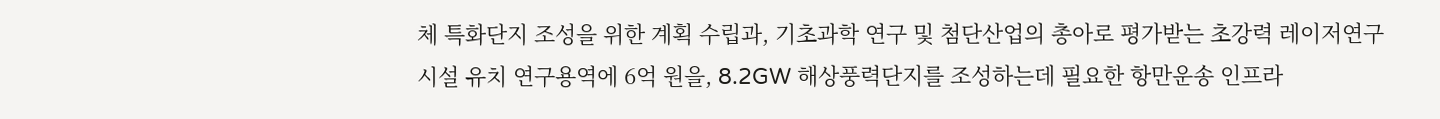체 특화단지 조성을 위한 계획 수립과, 기초과학 연구 및 첨단산업의 총아로 평가받는 초강력 레이저연구시설 유치 연구용역에 6억 원을, 8.2GW 해상풍력단지를 조성하는데 필요한 항만운송 인프라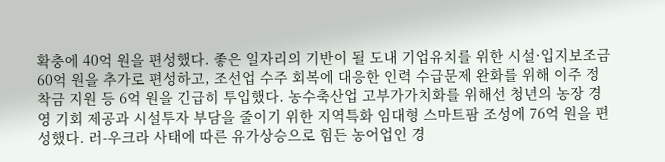확충에 40억 원을 편성했다. 좋은 일자리의 기반이 될 도내 기업유치를 위한 시설·입지보조금 60억 원을 추가로 편성하고, 조선업 수주 회복에 대응한 인력 수급문제 완화를 위해 이주 정착금 지원 등 6억 원을 긴급히 투입했다. 농수축산업 고부가가치화를 위해선 청년의 농장 경영 기회 제공과 시설투자 부담을 줄이기 위한 지역특화 임대형 스마트팜 조성에 76억 원을 편성했다. 러-우크라 사태에 따른 유가상승으로 힘든 농어업인 경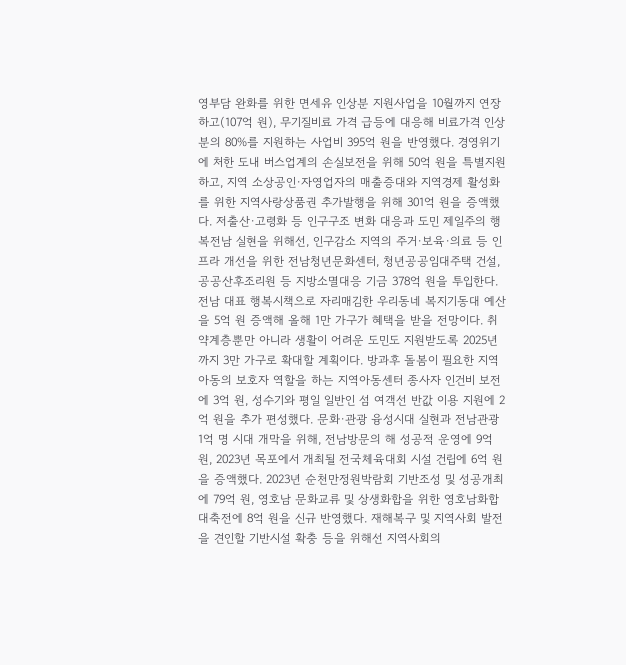영부담 완화를 위한 면세유 인상분 지원사업을 10월까지 연장하고(107억 원), 무기질비료 가격 급등에 대응해 비료가격 인상분의 80%를 지원하는 사업비 395억 원을 반영했다. 경영위기에 처한 도내 버스업계의 손실보전을 위해 50억 원을 특별지원하고, 지역 소상공인·자영업자의 매출증대와 지역경제 활성화를 위한 지역사랑상품권 추가발행을 위해 301억 원을 증액했다. 저출산·고령화 등 인구구조 변화 대응과 도민 제일주의 행복전남 실현을 위해선, 인구감소 지역의 주거·보육·의료 등 인프라 개선을 위한 전남청년문화센터, 청년공공임대주택 건설, 공공산후조리원 등 지방소멸대응 기금 378억 원을 투입한다. 전남 대표 행복시책으로 자리매김한 우리동네 복지기동대 예산을 5억 원 증액해 올해 1만 가구가 혜택을 받을 전망이다. 취약계층뿐만 아니라 생활이 어려운 도민도 지원받도록 2025년까지 3만 가구로 확대할 계획이다. 방과후 돌봄이 필요한 지역 아동의 보호자 역할을 하는 지역아동센터 종사자 인건비 보전에 3억 원, 성수기와 평일 일반인 섬 여객선 반값 이용 지원에 2억 원을 추가 편성했다. 문화·관광 융성시대 실현과 전남관광 1억 명 시대 개막을 위해, 전남방문의 해 성공적 운영에 9억 원, 2023년 목포에서 개최될 전국체육대회 시설 건립에 6억 원을 증액했다. 2023년 순천만정원박람회 기반조성 및 성공개최에 79억 원, 영호남 문화교류 및 상생화합을 위한 영호남화합대축전에 8억 원을 신규 반영했다. 재해복구 및 지역사회 발전을 견인할 기반시설 확충 등을 위해선 지역사회의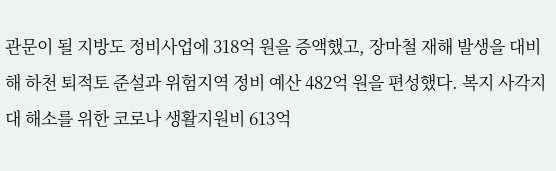관문이 될 지방도 정비사업에 318억 원을 증액했고, 장마철 재해 발생을 대비해 하천 퇴적토 준설과 위험지역 정비 예산 482억 원을 편성했다. 복지 사각지대 해소를 위한 코로나 생활지원비 613억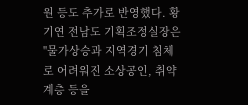원 등도 추가로 반영했다. 황기연 전남도 기획조정실장은 "물가상승과 지역경기 침체로 어려워진 소상공인, 취약계층 등을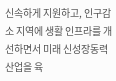신속하게 지원하고, 인구감소 지역에 생활 인프라를 개선하면서 미래 신성장동력 산업을 육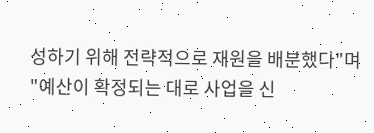성하기 위해 전략적으로 재원을 배분했다"며 "예산이 확정되는 대로 사업을 신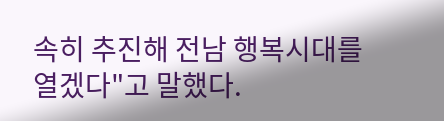속히 추진해 전남 행복시대를 열겠다"고 말했다.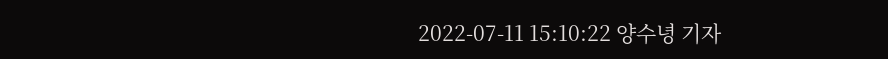2022-07-11 15:10:22 양수녕 기자